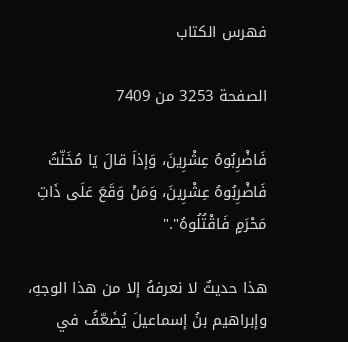فهرس الكتاب

الصفحة 3253 من 7409

فَاضْرِبُوهُ عِشْرِينَ، وَإذاَ قالَ يَا مُخَنّثُ فَاضْرِبُوهُ عِشْرِينَ، وَمَنْ وَقَعَ عَلَى ذَاتِ مَحْرَمٍ فَاقْتُلُوهُ"."

هذا حديثٌ لا نعرفهُ إلا من هذا الوجهِ، وإبراهيم بنُ إسماعيلَ يُضَعّفُ في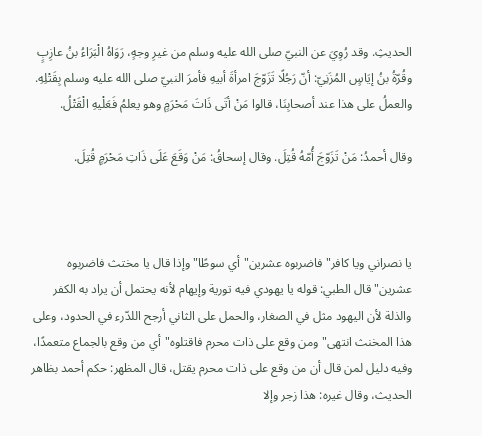الحديثِ. وقد رُوِيَ عن النبيّ صلى الله عليه وسلم من غيرِ وجهٍ، رَوَاهُ الْبَرَاءُ بنُ عازِبٍ وقُرّةُ بنُ إيَاسٍ المُزَنِيّ: أنّ رَجُلًا تَزَوّجَ امرأةَ أبيهِ فأمرَ النبيّ صلى الله عليه وسلم بِقَتْلِهِ. والعملُ على هذا عند أصحابِنَا، قالوا مَنْ أتَى ذَاتَ مَحْرَمٍ وهو يعلمُ فَعَلْيهِ الْقَتْلُ.

وقال أحمدُ: مَنْ تَزَوّجَ أُمّهُ قُتِلَ. وقال إسحاقُ: مَنْ وَقَعَ عَلَى ذَاتِ مَحْرَمٍ قُتِلَ.



يا نصراني ويا كافر"فاضربوه عشرين"أي سوطًا"وإذا قال يا مختث فاضربوه عشرين"قال الطبي: قوله يا يهودي فيه تورية وإيهام لأنه يحتمل أن يراد به الكفر والذلة لأن اليهود مثل في الصغار، والحمل على الثاني أرجح اللدّرء في الحدود، وعلى هذا المخنث انتهى"ومن وقع على ذات محرم فاقتلوه"أي من وقع بالجماع متعمدًا، وفيه دليل لمن قال أن من وقع على ذات محرم يقتل، قال المظهر: حكم أحمد بظاهر الحديث، وقال غيره: هذا زجر وإلا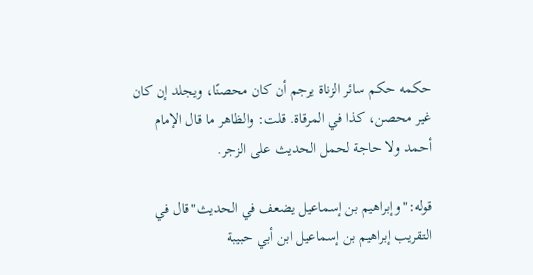حكمه حكم سائر الزناة يرجم أن كان محصنًا، ويجلد إن كان غير محصن، كذا في المرقاة. قلت: والظاهر ما قال الإمام أحمد ولا حاجة لحمل الحديث على الزجر.

قوله:"وإبراهيم بن إسماعيل يضعف في الحديث"قال في التقريب إبراهيم بن إسماعيل ابن أبي حبيبة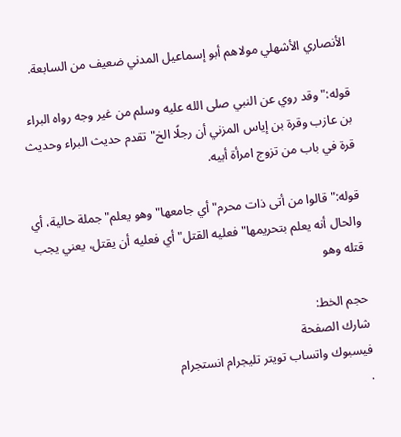الأنصاري الأشهلي مولاهم أبو إسماعيل المدني ضعيف من السابعة.

قوله:"وقد روي عن النبي صلى الله عليه وسلم من غير وجه رواه البراء بن عازب وقرة بن إياس المزني أن رجلًا الخ"تقدم حديث البراء وحديث قرة في باب من تزوج امرأة أبيه.

قوله:"قالوا من أتى ذات محرم"أي جامعها"وهو يعلم"جملة حالية، أي والحال أنه يعلم بتحريمها"فعليه القتل"أي فعليه أن يقتل، يعني يجب قتله وهو

حجم الخط:
شارك الصفحة
فيسبوك واتساب تويتر تليجرام انستجرام
.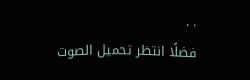. .
فضلًا انتظر تحميل الصوت